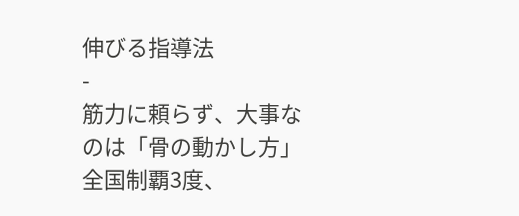伸びる指導法
-
筋力に頼らず、大事なのは「骨の動かし方」 全国制覇3度、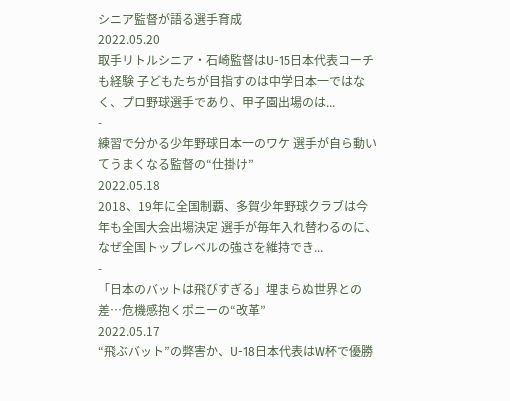シニア監督が語る選手育成
2022.05.20
取手リトルシニア・石崎監督はU-15日本代表コーチも経験 子どもたちが目指すのは中学日本一ではなく、プロ野球選手であり、甲子園出場のは...
-
練習で分かる少年野球日本一のワケ 選手が自ら動いてうまくなる監督の“仕掛け”
2022.05.18
2018、19年に全国制覇、多賀少年野球クラブは今年も全国大会出場決定 選手が毎年入れ替わるのに、なぜ全国トップレベルの強さを維持でき...
-
「日本のバットは飛びすぎる」埋まらぬ世界との差…危機感抱くポニーの“改革”
2022.05.17
“飛ぶバット”の弊害か、U-18日本代表はW杯で優勝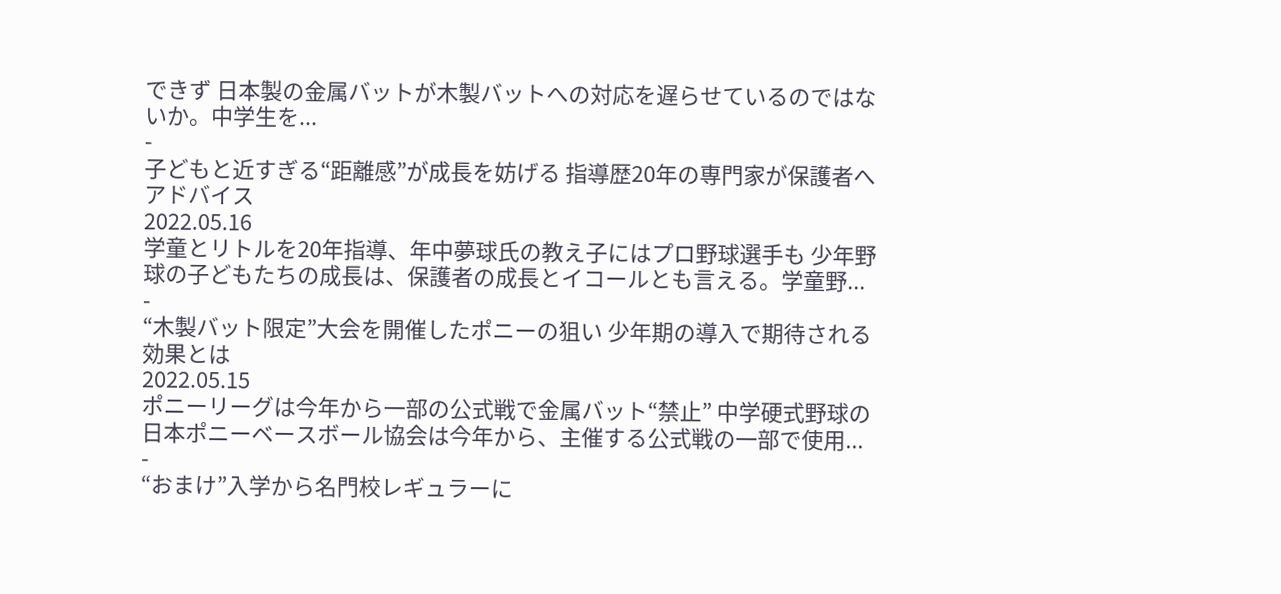できず 日本製の金属バットが木製バットへの対応を遅らせているのではないか。中学生を...
-
子どもと近すぎる“距離感”が成長を妨げる 指導歴20年の専門家が保護者へアドバイス
2022.05.16
学童とリトルを20年指導、年中夢球氏の教え子にはプロ野球選手も 少年野球の子どもたちの成長は、保護者の成長とイコールとも言える。学童野...
-
“木製バット限定”大会を開催したポニーの狙い 少年期の導入で期待される効果とは
2022.05.15
ポニーリーグは今年から一部の公式戦で金属バット“禁止” 中学硬式野球の日本ポニーベースボール協会は今年から、主催する公式戦の一部で使用...
-
“おまけ”入学から名門校レギュラーに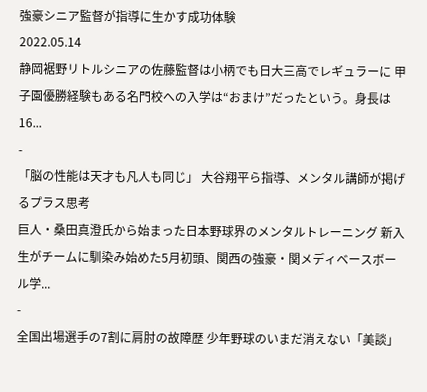強豪シニア監督が指導に生かす成功体験
2022.05.14
静岡裾野リトルシニアの佐藤監督は小柄でも日大三高でレギュラーに 甲子園優勝経験もある名門校への入学は“おまけ”だったという。身長は16...
-
「脳の性能は天才も凡人も同じ」 大谷翔平ら指導、メンタル講師が掲げるプラス思考
巨人・桑田真澄氏から始まった日本野球界のメンタルトレーニング 新入生がチームに馴染み始めた5月初頭、関西の強豪・関メディベースボール学...
-
全国出場選手の7割に肩肘の故障歴 少年野球のいまだ消えない「美談」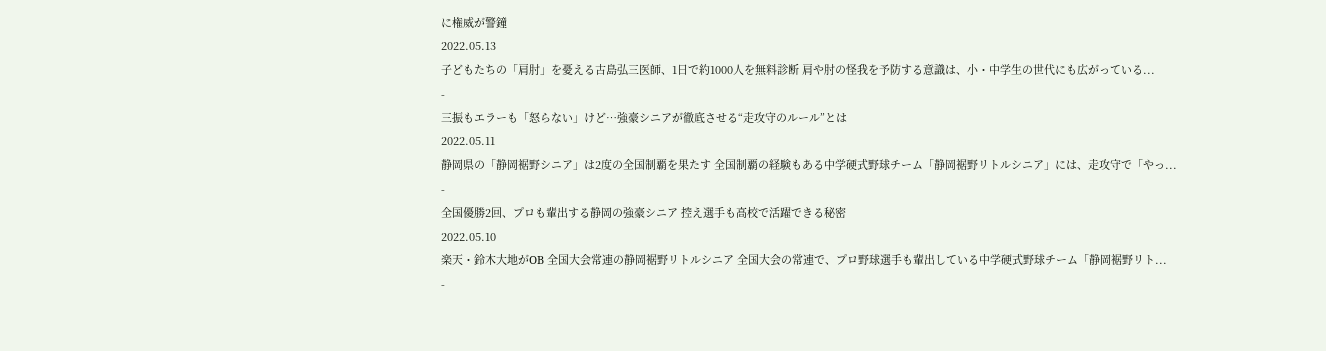に権威が警鐘
2022.05.13
子どもたちの「肩肘」を憂える古島弘三医師、1日で約1000人を無料診断 肩や肘の怪我を予防する意識は、小・中学生の世代にも広がっている...
-
三振もエラーも「怒らない」けど…強豪シニアが徹底させる“走攻守のルール”とは
2022.05.11
静岡県の「静岡裾野シニア」は2度の全国制覇を果たす 全国制覇の経験もある中学硬式野球チーム「静岡裾野リトルシニア」には、走攻守で「やっ...
-
全国優勝2回、プロも輩出する静岡の強豪シニア 控え選手も高校で活躍できる秘密
2022.05.10
楽天・鈴木大地がOB 全国大会常連の静岡裾野リトルシニア 全国大会の常連で、プロ野球選手も輩出している中学硬式野球チーム「静岡裾野リト...
-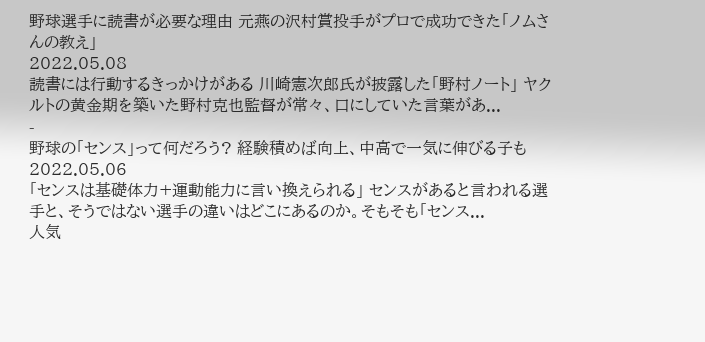野球選手に読書が必要な理由 元燕の沢村賞投手がプロで成功できた「ノムさんの教え」
2022.05.08
読書には行動するきっかけがある 川崎憲次郎氏が披露した「野村ノート」 ヤクルトの黄金期を築いた野村克也監督が常々、口にしていた言葉があ...
-
野球の「センス」って何だろう? 経験積めば向上、中高で一気に伸びる子も
2022.05.06
「センスは基礎体力+運動能力に言い換えられる」 センスがあると言われる選手と、そうではない選手の違いはどこにあるのか。そもそも「センス...
人気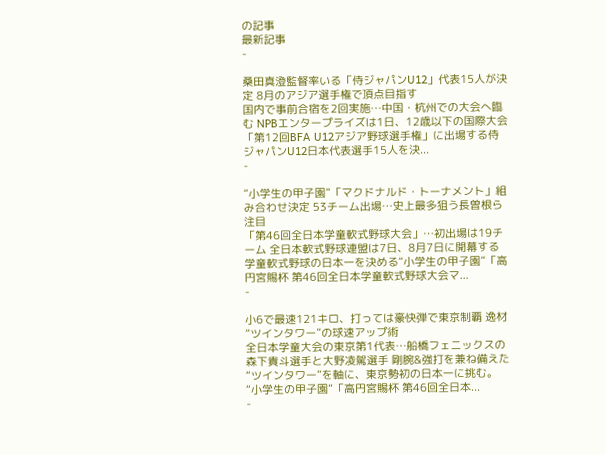の記事
最新記事
-

桑田真澄監督率いる「侍ジャパンU12」代表15人が決定 8月のアジア選手権で頂点目指す
国内で事前合宿を2回実施…中国・杭州での大会へ臨む NPBエンタープライズは1日、12歳以下の国際大会「第12回BFA U12アジア野球選手権」に出場する侍ジャパンU12日本代表選手15人を決...
-

“小学生の甲子園”「マクドナルド・トーナメント」組み合わせ決定 53チーム出場…史上最多狙う長曽根ら注目
「第46回全日本学童軟式野球大会」…初出場は19チーム 全日本軟式野球連盟は7日、8月7日に開幕する学童軟式野球の日本一を決める“小学生の甲子園”「高円宮賜杯 第46回全日本学童軟式野球大会マ...
-

小6で最速121キロ、打っては豪快弾で東京制覇 逸材“ツインタワー”の球速アップ術
全日本学童大会の東京第1代表…船橋フェニックスの森下貴斗選手と大野凌駕選手 剛腕&強打を兼ね備えた“ツインタワー”を軸に、東京勢初の日本一に挑む。“小学生の甲子園”「高円宮賜杯 第46回全日本...
-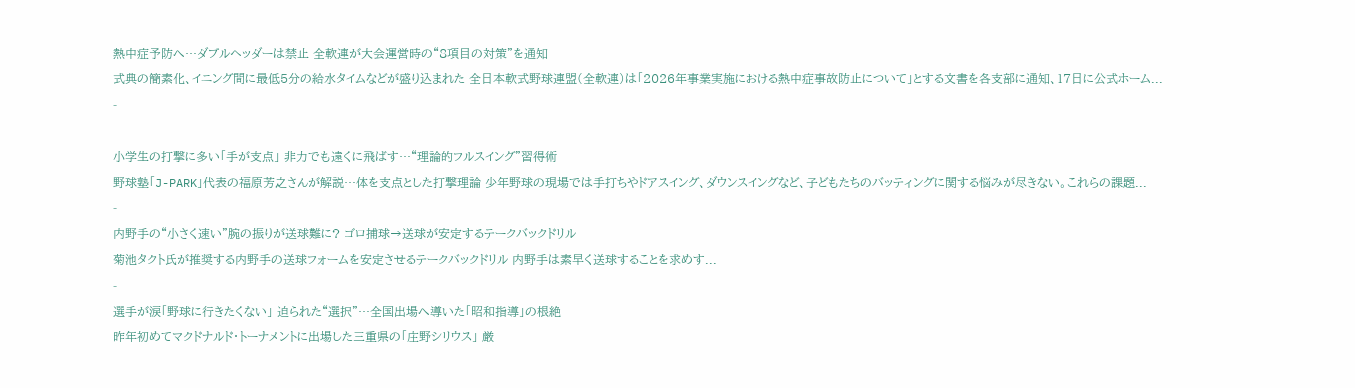熱中症予防へ…ダブルヘッダーは禁止 全軟連が大会運営時の“8項目の対策”を通知
式典の簡素化、イニング間に最低5分の給水タイムなどが盛り込まれた 全日本軟式野球連盟(全軟連)は「2026年事業実施における熱中症事故防止について」とする文書を各支部に通知、17日に公式ホーム...
-

小学生の打撃に多い「手が支点」 非力でも遠くに飛ばす…“理論的フルスイング”習得術
野球塾「J-PARK」代表の福原芳之さんが解説…体を支点とした打撃理論 少年野球の現場では手打ちやドアスイング、ダウンスイングなど、子どもたちのバッティングに関する悩みが尽きない。これらの課題...
-
内野手の“小さく速い”腕の振りが送球難に? ゴロ捕球→送球が安定するテークバックドリル
菊池タクト氏が推奨する内野手の送球フォームを安定させるテークバックドリル 内野手は素早く送球することを求めす...
-
選手が涙「野球に行きたくない」 迫られた“選択”…全国出場へ導いた「昭和指導」の根絶
昨年初めてマクドナルド・トーナメントに出場した三重県の「庄野シリウス」 厳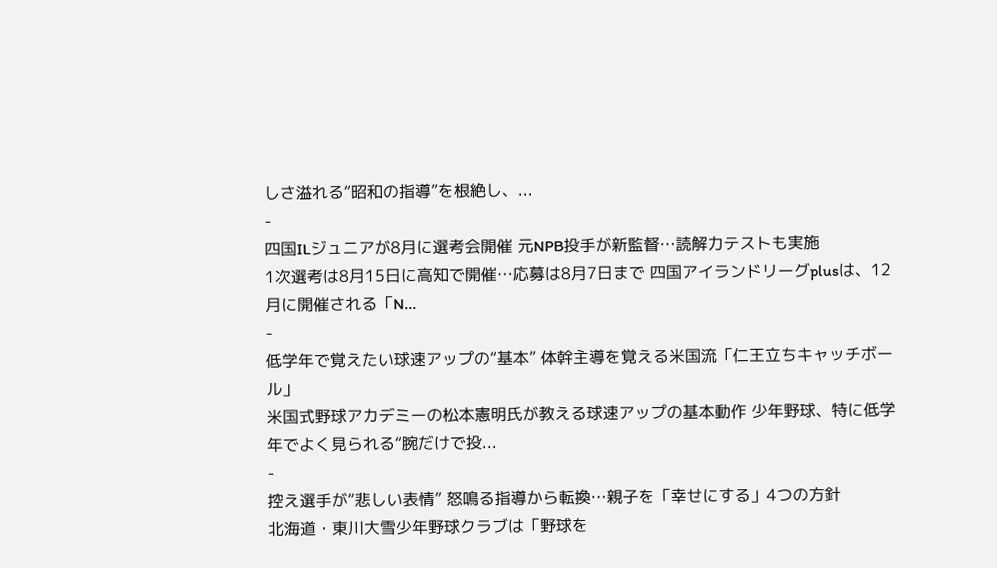しさ溢れる“昭和の指導”を根絶し、...
-
四国ILジュニアが8月に選考会開催 元NPB投手が新監督…読解力テストも実施
1次選考は8月15日に高知で開催…応募は8月7日まで 四国アイランドリーグplusは、12月に開催される「N...
-
低学年で覚えたい球速アップの“基本” 体幹主導を覚える米国流「仁王立ちキャッチボール」
米国式野球アカデミーの松本憲明氏が教える球速アップの基本動作 少年野球、特に低学年でよく見られる“腕だけで投...
-
控え選手が“悲しい表情” 怒鳴る指導から転換…親子を「幸せにする」4つの方針
北海道・東川大雪少年野球クラブは「野球を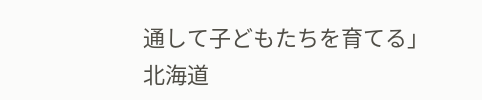通して子どもたちを育てる」 北海道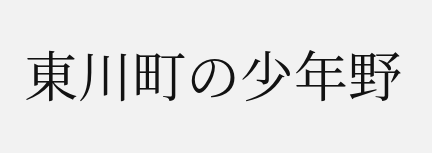東川町の少年野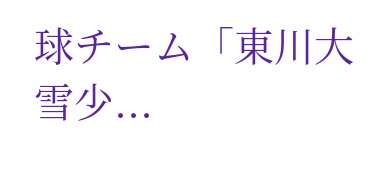球チーム「東川大雪少...